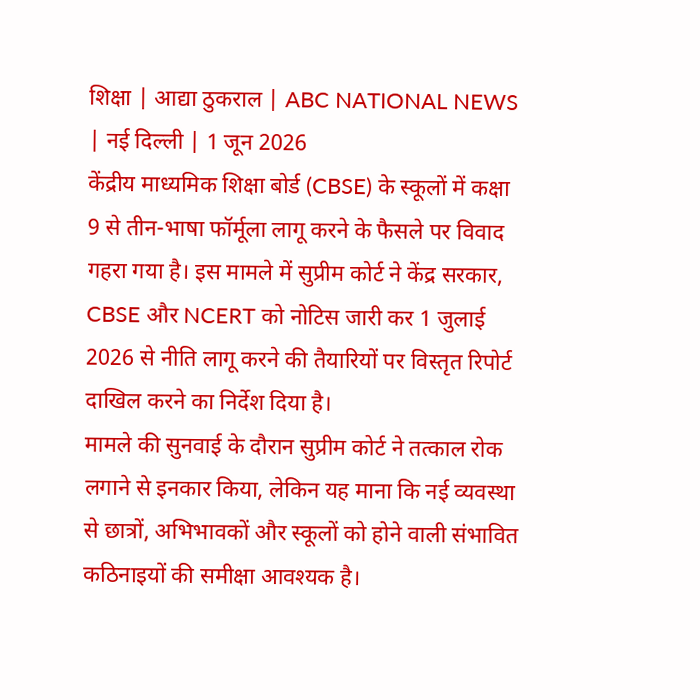शिक्षा | आद्या ठुकराल | ABC NATIONAL NEWS | नई दिल्ली | 1 जून 2026
केंद्रीय माध्यमिक शिक्षा बोर्ड (CBSE) के स्कूलों में कक्षा 9 से तीन-भाषा फॉर्मूला लागू करने के फैसले पर विवाद गहरा गया है। इस मामले में सुप्रीम कोर्ट ने केंद्र सरकार, CBSE और NCERT को नोटिस जारी कर 1 जुलाई 2026 से नीति लागू करने की तैयारियों पर विस्तृत रिपोर्ट दाखिल करने का निर्देश दिया है।
मामले की सुनवाई के दौरान सुप्रीम कोर्ट ने तत्काल रोक लगाने से इनकार किया, लेकिन यह माना कि नई व्यवस्था से छात्रों, अभिभावकों और स्कूलों को होने वाली संभावित कठिनाइयों की समीक्षा आवश्यक है।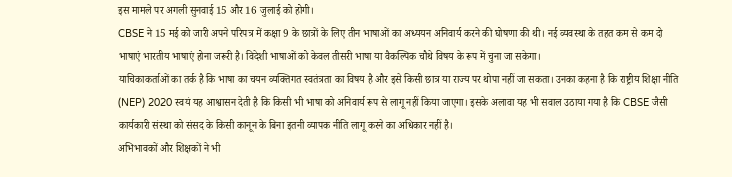इस मामले पर अगली सुनवाई 15 और 16 जुलाई को होगी।
CBSE ने 15 मई को जारी अपने परिपत्र में कक्षा 9 के छात्रों के लिए तीन भाषाओं का अध्ययन अनिवार्य करने की घोषणा की थी। नई व्यवस्था के तहत कम से कम दो भाषाएं भारतीय भाषाएं होना जरूरी है। विदेशी भाषाओं को केवल तीसरी भाषा या वैकल्पिक चौथे विषय के रूप में चुना जा सकेगा।
याचिकाकर्ताओं का तर्क है कि भाषा का चयन व्यक्तिगत स्वतंत्रता का विषय है और इसे किसी छात्र या राज्य पर थोपा नहीं जा सकता। उनका कहना है कि राष्ट्रीय शिक्षा नीति (NEP) 2020 स्वयं यह आश्वासन देती है कि किसी भी भाषा को अनिवार्य रूप से लागू नहीं किया जाएगा। इसके अलावा यह भी सवाल उठाया गया है कि CBSE जैसी कार्यकारी संस्था को संसद के किसी कानून के बिना इतनी व्यापक नीति लागू करने का अधिकार नहीं है।
अभिभावकों और शिक्षकों ने भी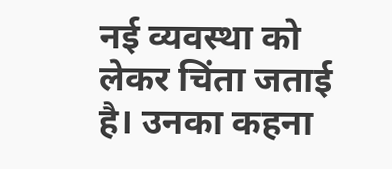नई व्यवस्था को लेकर चिंता जताई है। उनका कहना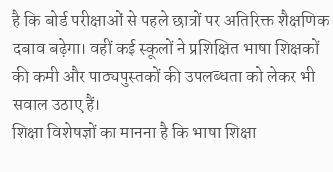है कि बोर्ड परीक्षाओं से पहले छात्रों पर अतिरिक्त शैक्षणिक दबाव बढ़ेगा। वहीं कई स्कूलों ने प्रशिक्षित भाषा शिक्षकों की कमी और पाठ्यपुस्तकों की उपलब्धता को लेकर भी सवाल उठाए हैं।
शिक्षा विशेषज्ञों का मानना है कि भाषा शिक्षा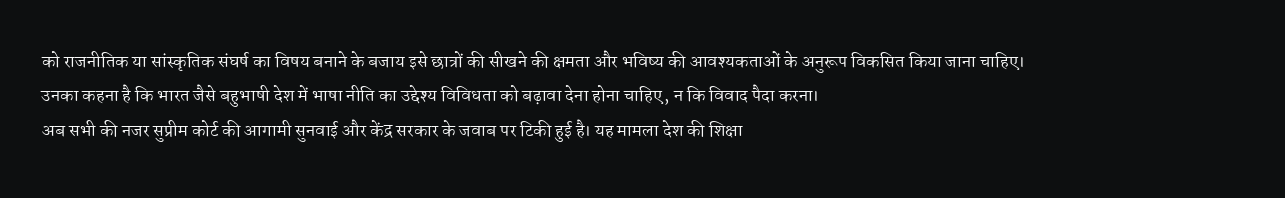को राजनीतिक या सांस्कृतिक संघर्ष का विषय बनाने के बजाय इसे छात्रों की सीखने की क्षमता और भविष्य की आवश्यकताओं के अनुरूप विकसित किया जाना चाहिए। उनका कहना है कि भारत जैसे बहुभाषी देश में भाषा नीति का उद्देश्य विविधता को बढ़ावा देना होना चाहिए, न कि विवाद पैदा करना।
अब सभी की नजर सुप्रीम कोर्ट की आगामी सुनवाई और केंद्र सरकार के जवाब पर टिकी हुई है। यह मामला देश की शिक्षा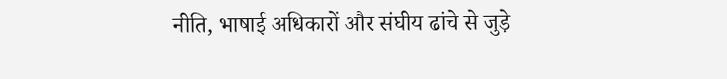नीति, भाषाई अधिकारों और संघीय ढांचे से जुड़े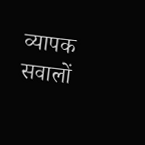व्यापक सवालों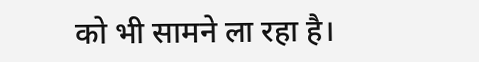को भी सामने ला रहा है।